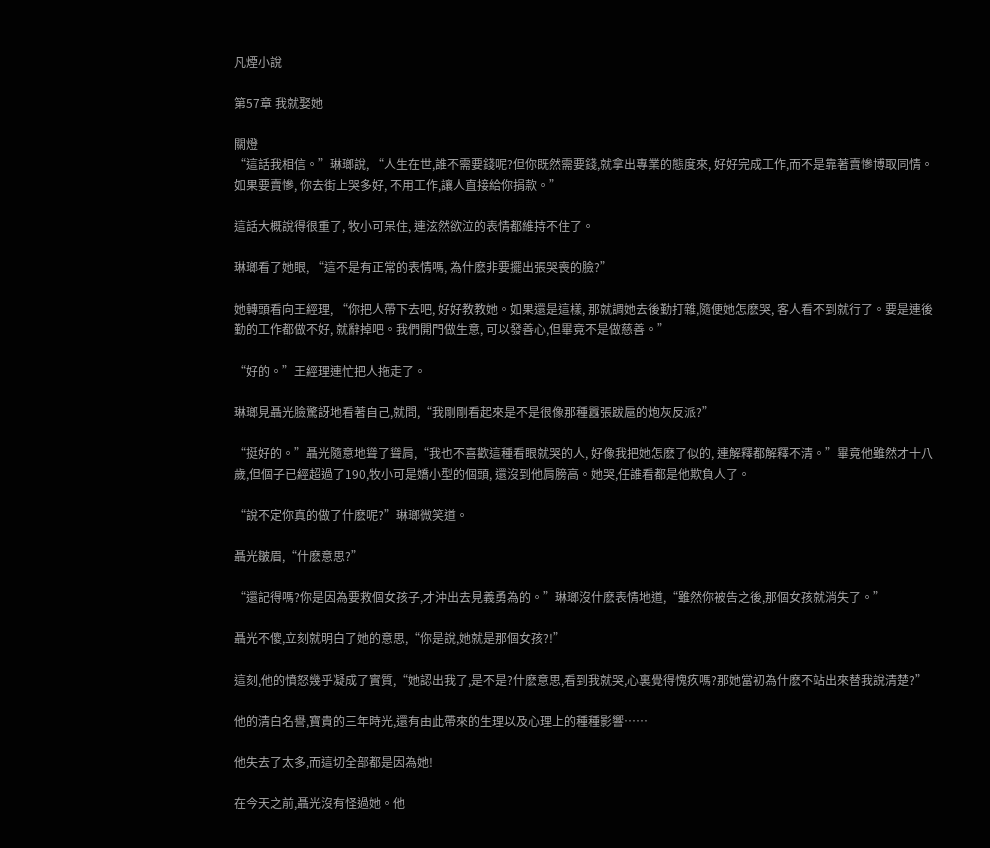凡煙小說

第57章 我就娶她

關燈
“這話我相信。”琳瑯說, “人生在世,誰不需要錢呢?但你既然需要錢,就拿出專業的態度來, 好好完成工作,而不是靠著賣慘博取同情。如果要賣慘, 你去街上哭多好, 不用工作,讓人直接給你捐款。”

這話大概說得很重了, 牧小可呆住, 連泫然欲泣的表情都維持不住了。

琳瑯看了她眼, “這不是有正常的表情嗎, 為什麽非要擺出張哭喪的臉?”

她轉頭看向王經理, “你把人帶下去吧, 好好教教她。如果還是這樣, 那就調她去後勤打雜,隨便她怎麽哭, 客人看不到就行了。要是連後勤的工作都做不好, 就辭掉吧。我們開門做生意, 可以發善心,但畢竟不是做慈善。”

“好的。”王經理連忙把人拖走了。

琳瑯見聶光臉驚訝地看著自己,就問,“我剛剛看起來是不是很像那種囂張跋扈的炮灰反派?”

“挺好的。”聶光隨意地聳了聳肩,“我也不喜歡這種看眼就哭的人, 好像我把她怎麽了似的, 連解釋都解釋不清。”畢竟他雖然才十八歲,但個子已經超過了190,牧小可是嬌小型的個頭, 還沒到他肩膀高。她哭,任誰看都是他欺負人了。

“說不定你真的做了什麽呢?”琳瑯微笑道。

聶光皺眉,“什麽意思?”

“還記得嗎?你是因為要救個女孩子,才沖出去見義勇為的。”琳瑯沒什麽表情地道,“雖然你被告之後,那個女孩就消失了。”

聶光不傻,立刻就明白了她的意思,“你是說,她就是那個女孩?!”

這刻,他的憤怒幾乎凝成了實質,“她認出我了,是不是?什麽意思,看到我就哭,心裏覺得愧疚嗎?那她當初為什麽不站出來替我說清楚?”

他的清白名譽,寶貴的三年時光,還有由此帶來的生理以及心理上的種種影響……

他失去了太多,而這切全部都是因為她!

在今天之前,聶光沒有怪過她。他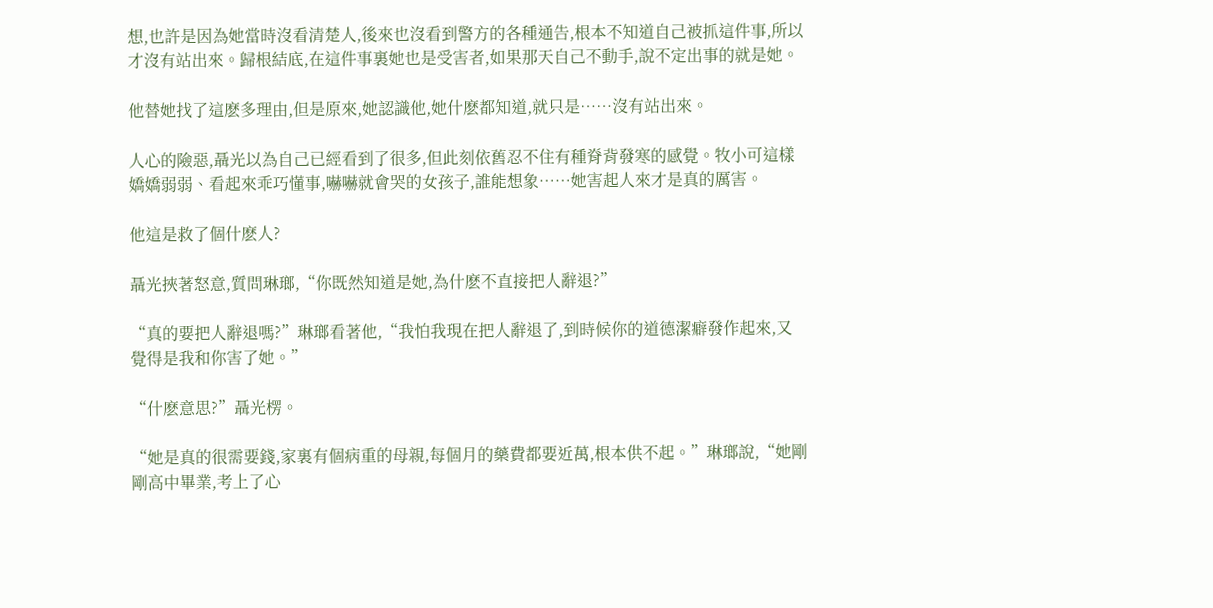想,也許是因為她當時沒看清楚人,後來也沒看到警方的各種通告,根本不知道自己被抓這件事,所以才沒有站出來。歸根結底,在這件事裏她也是受害者,如果那天自己不動手,說不定出事的就是她。

他替她找了這麽多理由,但是原來,她認識他,她什麽都知道,就只是……沒有站出來。

人心的險惡,聶光以為自己已經看到了很多,但此刻依舊忍不住有種脊背發寒的感覺。牧小可這樣嬌嬌弱弱、看起來乖巧懂事,嚇嚇就會哭的女孩子,誰能想象……她害起人來才是真的厲害。

他這是救了個什麽人?

聶光挾著怒意,質問琳瑯,“你既然知道是她,為什麽不直接把人辭退?”

“真的要把人辭退嗎?”琳瑯看著他,“我怕我現在把人辭退了,到時候你的道德潔癖發作起來,又覺得是我和你害了她。”

“什麽意思?”聶光楞。

“她是真的很需要錢,家裏有個病重的母親,每個月的藥費都要近萬,根本供不起。”琳瑯說,“她剛剛高中畢業,考上了心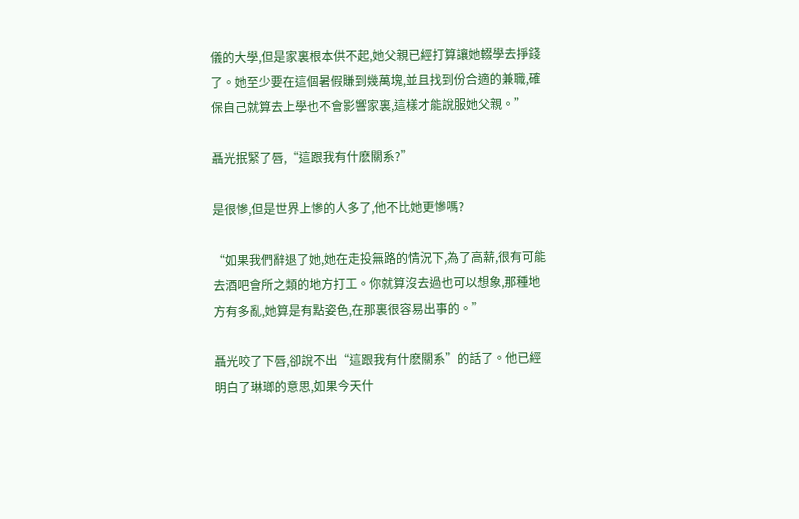儀的大學,但是家裏根本供不起,她父親已經打算讓她輟學去掙錢了。她至少要在這個暑假賺到幾萬塊,並且找到份合適的兼職,確保自己就算去上學也不會影響家裏,這樣才能說服她父親。”

聶光抿緊了唇,“這跟我有什麽關系?”

是很慘,但是世界上慘的人多了,他不比她更慘嗎?

“如果我們辭退了她,她在走投無路的情況下,為了高薪,很有可能去酒吧會所之類的地方打工。你就算沒去過也可以想象,那種地方有多亂,她算是有點姿色,在那裏很容易出事的。”

聶光咬了下唇,卻說不出“這跟我有什麽關系”的話了。他已經明白了琳瑯的意思,如果今天什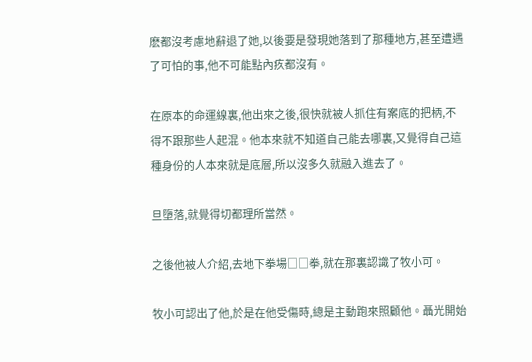麽都沒考慮地辭退了她,以後要是發現她落到了那種地方,甚至遭遇了可怕的事,他不可能點內疚都沒有。

在原本的命運線裏,他出來之後,很快就被人抓住有案底的把柄,不得不跟那些人起混。他本來就不知道自己能去哪裏,又覺得自己這種身份的人本來就是底層,所以沒多久就融入進去了。

旦墮落,就覺得切都理所當然。

之後他被人介紹,去地下拳場□□拳,就在那裏認識了牧小可。

牧小可認出了他,於是在他受傷時,總是主動跑來照顧他。聶光開始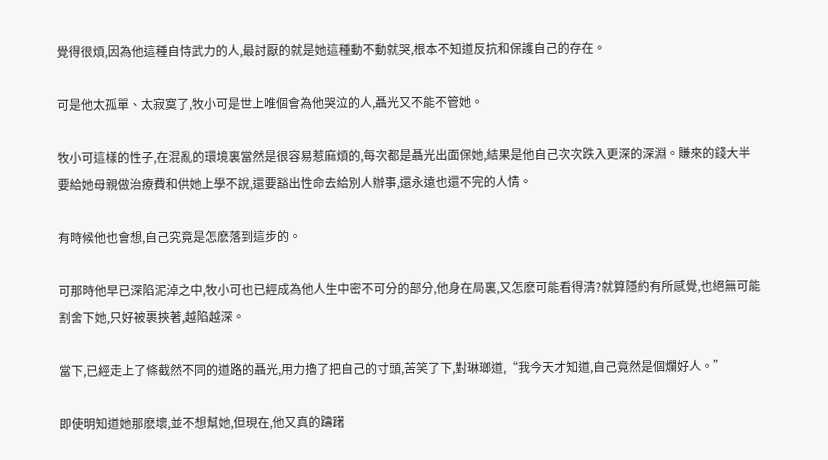覺得很煩,因為他這種自恃武力的人,最討厭的就是她這種動不動就哭,根本不知道反抗和保護自己的存在。

可是他太孤單、太寂寞了,牧小可是世上唯個會為他哭泣的人,聶光又不能不管她。

牧小可這樣的性子,在混亂的環境裏當然是很容易惹麻煩的,每次都是聶光出面保她,結果是他自己次次跌入更深的深淵。賺來的錢大半要給她母親做治療費和供她上學不說,還要豁出性命去給別人辦事,還永遠也還不完的人情。

有時候他也會想,自己究竟是怎麽落到這步的。

可那時他早已深陷泥淖之中,牧小可也已經成為他人生中密不可分的部分,他身在局裏,又怎麽可能看得清?就算隱約有所感覺,也絕無可能割舍下她,只好被裹挾著,越陷越深。

當下,已經走上了條截然不同的道路的聶光,用力擼了把自己的寸頭,苦笑了下,對琳瑯道,“我今天才知道,自己竟然是個爛好人。”

即使明知道她那麽壞,並不想幫她,但現在,他又真的躊躇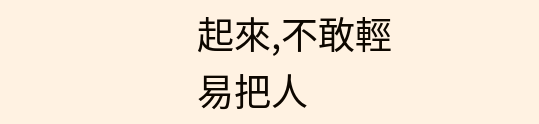起來,不敢輕易把人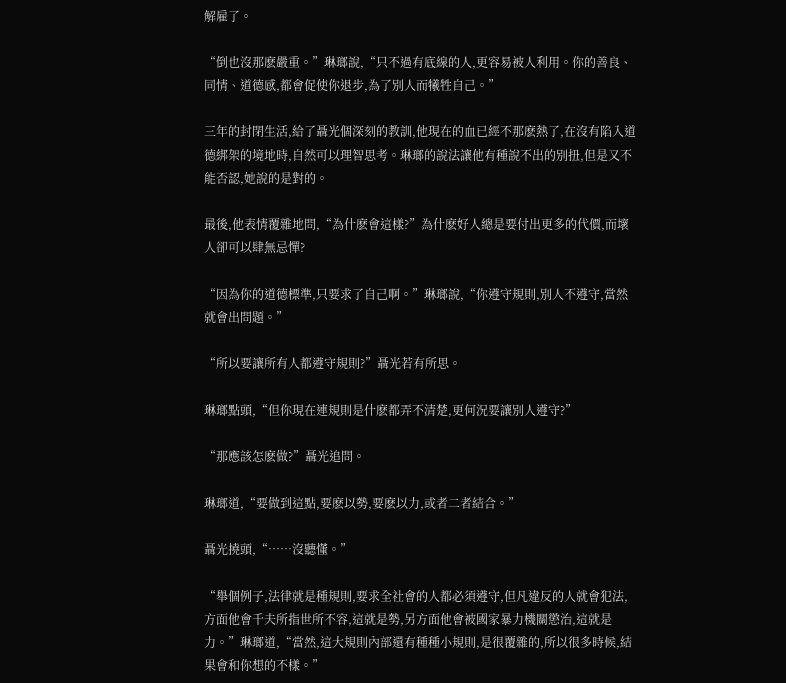解雇了。

“倒也沒那麽嚴重。”琳瑯說,“只不過有底線的人,更容易被人利用。你的善良、同情、道德感,都會促使你退步,為了別人而犧牲自己。”

三年的封閉生活,給了聶光個深刻的教訓,他現在的血已經不那麽熱了,在沒有陷入道德綁架的境地時,自然可以理智思考。琳瑯的說法讓他有種說不出的別扭,但是又不能否認,她說的是對的。

最後,他表情覆雜地問,“為什麽會這樣?”為什麽好人總是要付出更多的代價,而壞人卻可以肆無忌憚?

“因為你的道德標準,只要求了自己啊。”琳瑯說,“你遵守規則,別人不遵守,當然就會出問題。”

“所以要讓所有人都遵守規則?”聶光若有所思。

琳瑯點頭,“但你現在連規則是什麽都弄不清楚,更何況要讓別人遵守?”

“那應該怎麽做?”聶光追問。

琳瑯道,“要做到這點,要麽以勢,要麽以力,或者二者結合。”

聶光撓頭,“……沒聽懂。”

“舉個例子,法律就是種規則,要求全社會的人都必須遵守,但凡違反的人就會犯法,方面他會千夫所指世所不容,這就是勢,另方面他會被國家暴力機關懲治,這就是力。”琳瑯道,“當然,這大規則內部還有種種小規則,是很覆雜的,所以很多時候,結果會和你想的不樣。”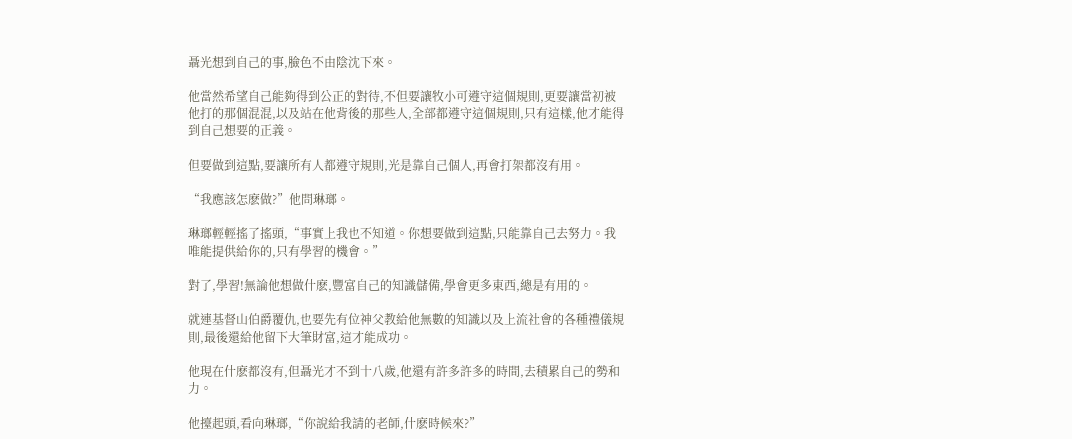聶光想到自己的事,臉色不由陰沈下來。

他當然希望自己能夠得到公正的對待,不但要讓牧小可遵守這個規則,更要讓當初被他打的那個混混,以及站在他背後的那些人,全部都遵守這個規則,只有這樣,他才能得到自己想要的正義。

但要做到這點,要讓所有人都遵守規則,光是靠自己個人,再會打架都沒有用。

“我應該怎麽做?”他問琳瑯。

琳瑯輕輕搖了搖頭,“事實上我也不知道。你想要做到這點,只能靠自己去努力。我唯能提供給你的,只有學習的機會。”

對了,學習!無論他想做什麽,豐富自己的知識儲備,學會更多東西,總是有用的。

就連基督山伯爵覆仇,也要先有位神父教給他無數的知識以及上流社會的各種禮儀規則,最後還給他留下大筆財富,這才能成功。

他現在什麽都沒有,但聶光才不到十八歲,他還有許多許多的時間,去積累自己的勢和力。

他擡起頭,看向琳瑯,“你說給我請的老師,什麽時候來?”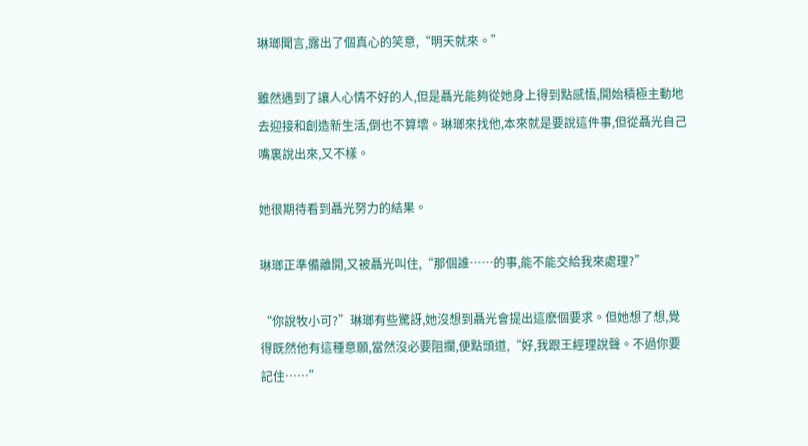琳瑯聞言,露出了個真心的笑意,“明天就來。”

雖然遇到了讓人心情不好的人,但是聶光能夠從她身上得到點感悟,開始積極主動地去迎接和創造新生活,倒也不算壞。琳瑯來找他,本來就是要說這件事,但從聶光自己嘴裏說出來,又不樣。

她很期待看到聶光努力的結果。

琳瑯正準備離開,又被聶光叫住,“那個誰……的事,能不能交給我來處理?”

“你說牧小可?”琳瑯有些驚訝,她沒想到聶光會提出這麽個要求。但她想了想,覺得既然他有這種意願,當然沒必要阻攔,便點頭道,“好,我跟王經理說聲。不過你要記住……”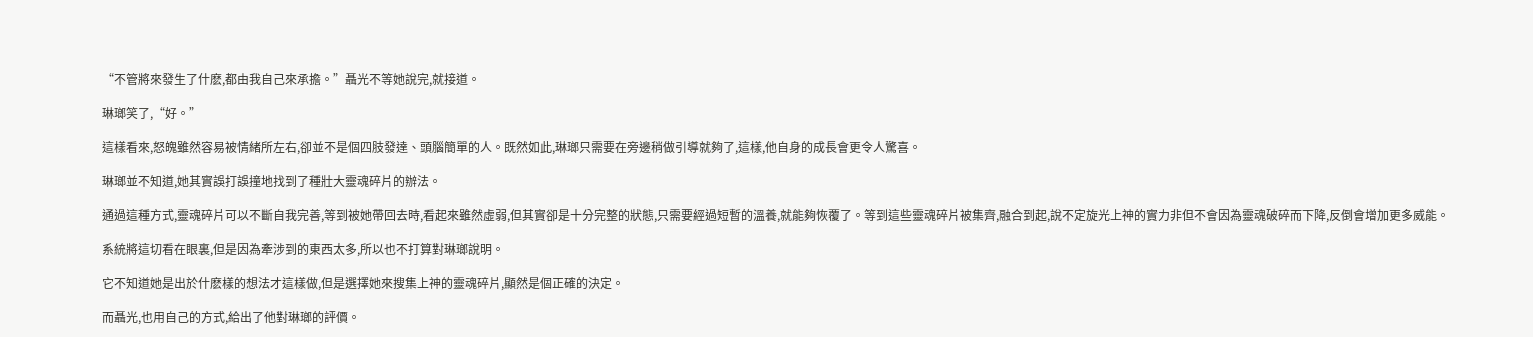“不管將來發生了什麽,都由我自己來承擔。”聶光不等她說完,就接道。

琳瑯笑了,“好。”

這樣看來,怒魄雖然容易被情緒所左右,卻並不是個四肢發達、頭腦簡單的人。既然如此,琳瑯只需要在旁邊稍做引導就夠了,這樣,他自身的成長會更令人驚喜。

琳瑯並不知道,她其實誤打誤撞地找到了種壯大靈魂碎片的辦法。

通過這種方式,靈魂碎片可以不斷自我完善,等到被她帶回去時,看起來雖然虛弱,但其實卻是十分完整的狀態,只需要經過短暫的溫養,就能夠恢覆了。等到這些靈魂碎片被集齊,融合到起,說不定旋光上神的實力非但不會因為靈魂破碎而下降,反倒會增加更多威能。

系統將這切看在眼裏,但是因為牽涉到的東西太多,所以也不打算對琳瑯說明。

它不知道她是出於什麽樣的想法才這樣做,但是選擇她來搜集上神的靈魂碎片,顯然是個正確的決定。

而聶光,也用自己的方式,給出了他對琳瑯的評價。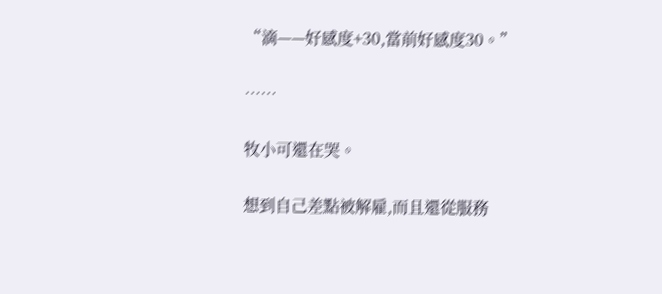“滴——好感度+30,當前好感度30。”

……

牧小可還在哭。

想到自己差點被解雇,而且還從服務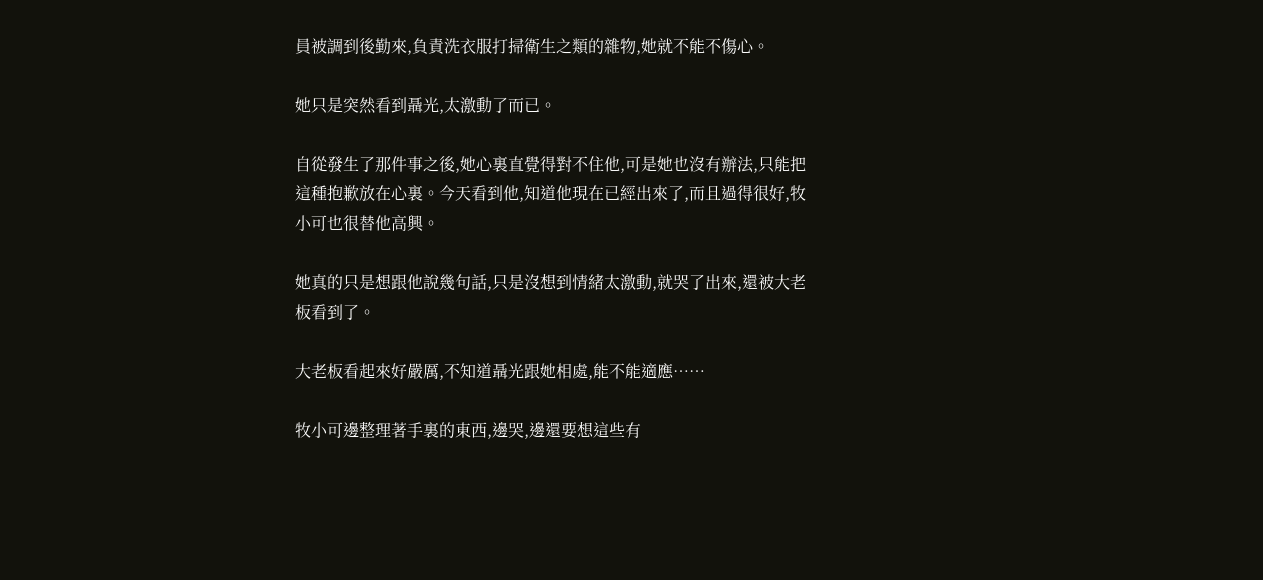員被調到後勤來,負責洗衣服打掃衛生之類的雜物,她就不能不傷心。

她只是突然看到聶光,太激動了而已。

自從發生了那件事之後,她心裏直覺得對不住他,可是她也沒有辦法,只能把這種抱歉放在心裏。今天看到他,知道他現在已經出來了,而且過得很好,牧小可也很替他高興。

她真的只是想跟他說幾句話,只是沒想到情緒太激動,就哭了出來,還被大老板看到了。

大老板看起來好嚴厲,不知道聶光跟她相處,能不能適應……

牧小可邊整理著手裏的東西,邊哭,邊還要想這些有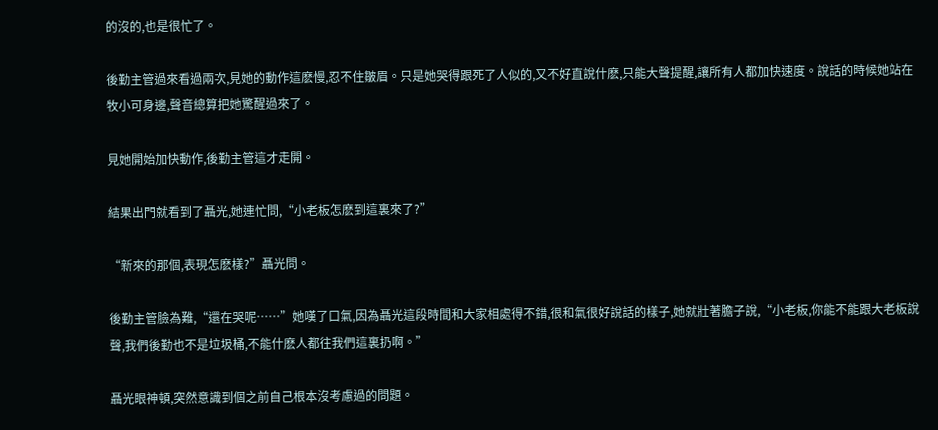的沒的,也是很忙了。

後勤主管過來看過兩次,見她的動作這麽慢,忍不住皺眉。只是她哭得跟死了人似的,又不好直說什麽,只能大聲提醒,讓所有人都加快速度。說話的時候她站在牧小可身邊,聲音總算把她驚醒過來了。

見她開始加快動作,後勤主管這才走開。

結果出門就看到了聶光,她連忙問,“小老板怎麽到這裏來了?”

“新來的那個,表現怎麽樣?”聶光問。

後勤主管臉為難,“還在哭呢……”她嘆了口氣,因為聶光這段時間和大家相處得不錯,很和氣很好說話的樣子,她就壯著膽子說,“小老板,你能不能跟大老板說聲,我們後勤也不是垃圾桶,不能什麽人都往我們這裏扔啊。”

聶光眼神頓,突然意識到個之前自己根本沒考慮過的問題。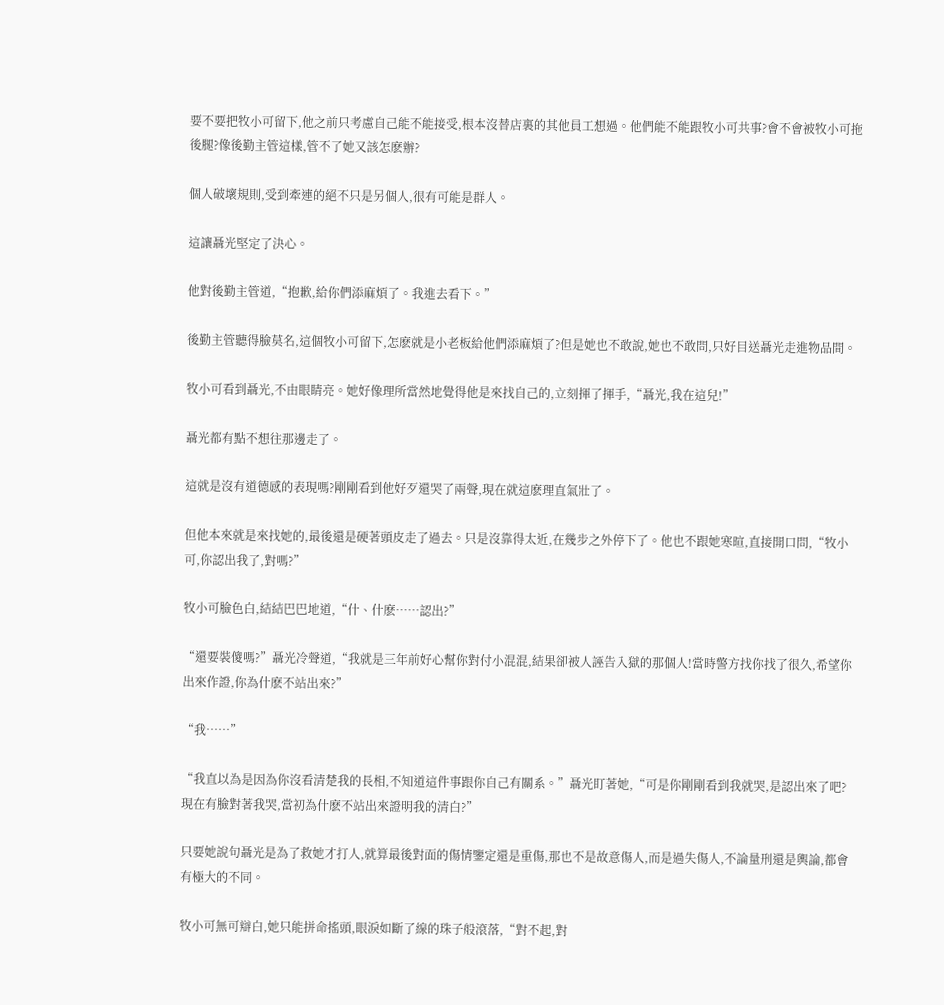要不要把牧小可留下,他之前只考慮自己能不能接受,根本沒替店裏的其他員工想過。他們能不能跟牧小可共事?會不會被牧小可拖後腿?像後勤主管這樣,管不了她又該怎麽辦?

個人破壞規則,受到牽連的絕不只是另個人,很有可能是群人。

這讓聶光堅定了決心。

他對後勤主管道,“抱歉,給你們添麻煩了。我進去看下。”

後勤主管聽得臉莫名,這個牧小可留下,怎麽就是小老板給他們添麻煩了?但是她也不敢說,她也不敢問,只好目送聶光走進物品間。

牧小可看到聶光,不由眼睛亮。她好像理所當然地覺得他是來找自己的,立刻揮了揮手,“聶光,我在這兒!”

聶光都有點不想往那邊走了。

這就是沒有道德感的表現嗎?剛剛看到他好歹還哭了兩聲,現在就這麽理直氣壯了。

但他本來就是來找她的,最後還是硬著頭皮走了過去。只是沒靠得太近,在幾步之外停下了。他也不跟她寒暄,直接開口問,“牧小可,你認出我了,對嗎?”

牧小可臉色白,結結巴巴地道,“什、什麽……認出?”

“還要裝傻嗎?”聶光冷聲道,“我就是三年前好心幫你對付小混混,結果卻被人誣告入獄的那個人!當時警方找你找了很久,希望你出來作證,你為什麽不站出來?”

“我……”

“我直以為是因為你沒看清楚我的長相,不知道這件事跟你自己有關系。”聶光盯著她,“可是你剛剛看到我就哭,是認出來了吧?現在有臉對著我哭,當初為什麽不站出來證明我的清白?”

只要她說句聶光是為了救她才打人,就算最後對面的傷情鑒定還是重傷,那也不是故意傷人,而是過失傷人,不論量刑還是輿論,都會有極大的不同。

牧小可無可辯白,她只能拼命搖頭,眼淚如斷了線的珠子般滾落,“對不起,對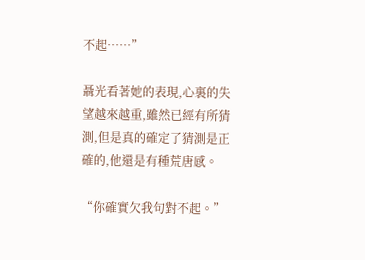不起……”

聶光看著她的表現,心裏的失望越來越重,雖然已經有所猜測,但是真的確定了猜測是正確的,他還是有種荒唐感。

“你確實欠我句對不起。”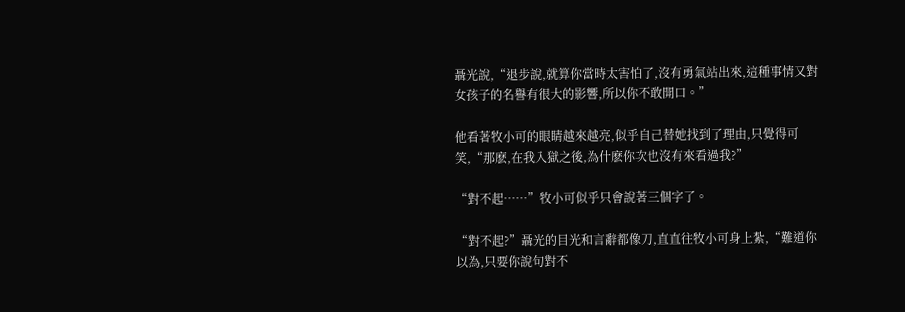聶光說,“退步說,就算你當時太害怕了,沒有勇氣站出來,這種事情又對女孩子的名譽有很大的影響,所以你不敢開口。”

他看著牧小可的眼睛越來越亮,似乎自己替她找到了理由,只覺得可笑,“那麽,在我入獄之後,為什麽你次也沒有來看過我?”

“對不起……”牧小可似乎只會說著三個字了。

“對不起?”聶光的目光和言辭都像刀,直直往牧小可身上紮,“難道你以為,只要你說句對不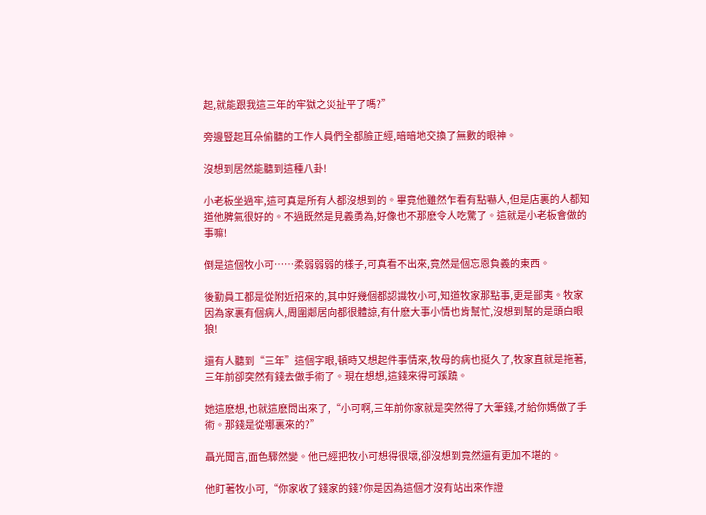起,就能跟我這三年的牢獄之災扯平了嗎?”

旁邊豎起耳朵偷聽的工作人員們全都臉正經,暗暗地交換了無數的眼神。

沒想到居然能聽到這種八卦!

小老板坐過牢,這可真是所有人都沒想到的。畢竟他雖然乍看有點嚇人,但是店裏的人都知道他脾氣很好的。不過既然是見義勇為,好像也不那麽令人吃驚了。這就是小老板會做的事嘛!

倒是這個牧小可……柔弱弱弱的樣子,可真看不出來,竟然是個忘恩負義的東西。

後勤員工都是從附近招來的,其中好幾個都認識牧小可,知道牧家那點事,更是鄙夷。牧家因為家裏有個病人,周圍鄰居向都很體諒,有什麽大事小情也肯幫忙,沒想到幫的是頭白眼狼!

還有人聽到“三年”這個字眼,頓時又想起件事情來,牧母的病也挺久了,牧家直就是拖著,三年前卻突然有錢去做手術了。現在想想,這錢來得可蹊蹺。

她這麽想,也就這麽問出來了,“小可啊,三年前你家就是突然得了大筆錢,才給你媽做了手術。那錢是從哪裏來的?”

聶光聞言,面色驟然變。他已經把牧小可想得很壞,卻沒想到竟然還有更加不堪的。

他盯著牧小可,“你家收了錢家的錢?你是因為這個才沒有站出來作證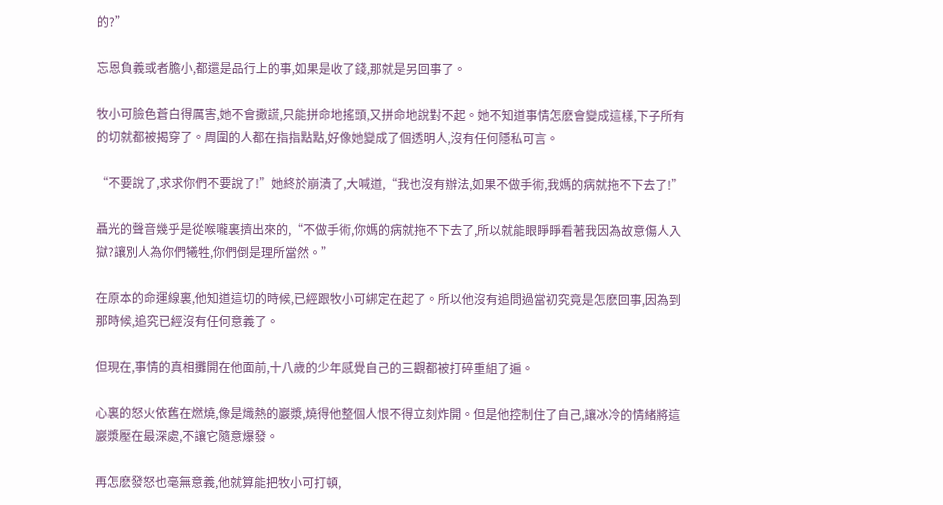的?”

忘恩負義或者膽小,都還是品行上的事,如果是收了錢,那就是另回事了。

牧小可臉色蒼白得厲害,她不會撒謊,只能拼命地搖頭,又拼命地說對不起。她不知道事情怎麽會變成這樣,下子所有的切就都被揭穿了。周圍的人都在指指點點,好像她變成了個透明人,沒有任何隱私可言。

“不要說了,求求你們不要說了!”她終於崩潰了,大喊道,“我也沒有辦法,如果不做手術,我媽的病就拖不下去了!”

聶光的聲音幾乎是從喉嚨裏擠出來的,“不做手術,你媽的病就拖不下去了,所以就能眼睜睜看著我因為故意傷人入獄?讓別人為你們犧牲,你們倒是理所當然。”

在原本的命運線裏,他知道這切的時候,已經跟牧小可綁定在起了。所以他沒有追問過當初究竟是怎麽回事,因為到那時候,追究已經沒有任何意義了。

但現在,事情的真相攤開在他面前,十八歲的少年感覺自己的三觀都被打碎重組了遍。

心裏的怒火依舊在燃燒,像是熾熱的巖漿,燒得他整個人恨不得立刻炸開。但是他控制住了自己,讓冰冷的情緒將這巖漿壓在最深處,不讓它隨意爆發。

再怎麽發怒也毫無意義,他就算能把牧小可打頓,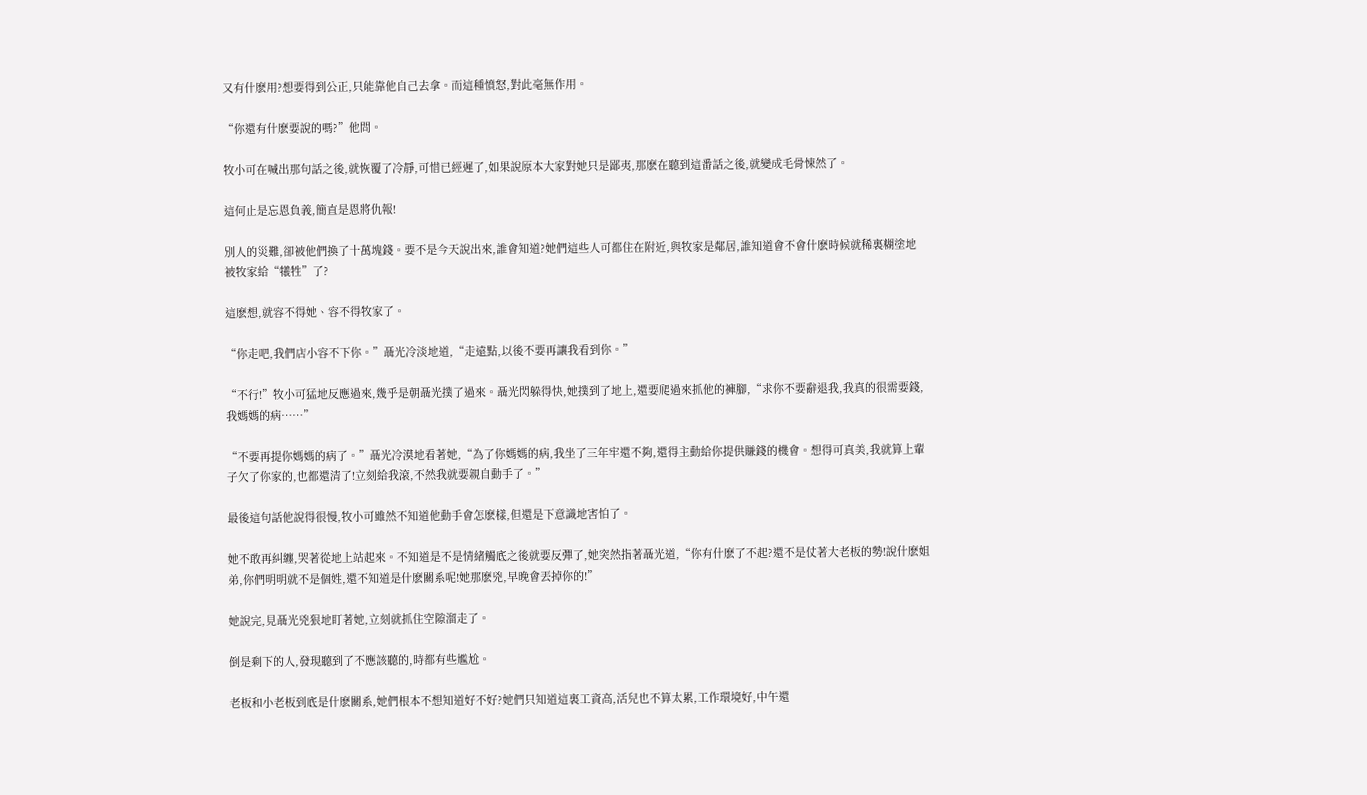又有什麽用?想要得到公正,只能靠他自己去拿。而這種憤怒,對此毫無作用。

“你還有什麽要說的嗎?”他問。

牧小可在喊出那句話之後,就恢覆了冷靜,可惜已經遲了,如果說原本大家對她只是鄙夷,那麽在聽到這番話之後,就變成毛骨悚然了。

這何止是忘恩負義,簡直是恩將仇報!

別人的災難,卻被他們換了十萬塊錢。要不是今天說出來,誰會知道?她們這些人可都住在附近,與牧家是鄰居,誰知道會不會什麽時候就稀裏糊塗地被牧家給“犧牲”了?

這麽想,就容不得她、容不得牧家了。

“你走吧,我們店小容不下你。”聶光冷淡地道,“走遠點,以後不要再讓我看到你。”

“不行!”牧小可猛地反應過來,幾乎是朝聶光撲了過來。聶光閃躲得快,她撲到了地上,還要爬過來抓他的褲腳,“求你不要辭退我,我真的很需要錢,我媽媽的病……”

“不要再提你媽媽的病了。”聶光冷漠地看著她,“為了你媽媽的病,我坐了三年牢還不夠,還得主動給你提供賺錢的機會。想得可真美,我就算上輩子欠了你家的,也都還清了!立刻給我滾,不然我就要親自動手了。”

最後這句話他說得很慢,牧小可雖然不知道他動手會怎麽樣,但還是下意識地害怕了。

她不敢再糾纏,哭著從地上站起來。不知道是不是情緒觸底之後就要反彈了,她突然指著聶光道,“你有什麽了不起?還不是仗著大老板的勢!說什麽姐弟,你們明明就不是個姓,還不知道是什麽關系呢!她那麽兇,早晚會丟掉你的!”

她說完,見聶光兇狠地盯著她,立刻就抓住空隙溜走了。

倒是剩下的人,發現聽到了不應該聽的,時都有些尷尬。

老板和小老板到底是什麽關系,她們根本不想知道好不好?她們只知道這裏工資高,活兒也不算太累,工作環境好,中午還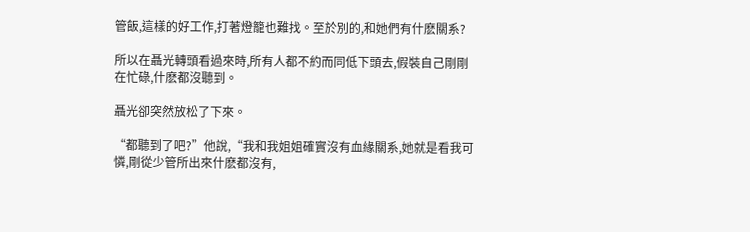管飯,這樣的好工作,打著燈籠也難找。至於別的,和她們有什麽關系?

所以在聶光轉頭看過來時,所有人都不約而同低下頭去,假裝自己剛剛在忙碌,什麽都沒聽到。

聶光卻突然放松了下來。

“都聽到了吧?”他說,“我和我姐姐確實沒有血緣關系,她就是看我可憐,剛從少管所出來什麽都沒有,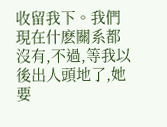收留我下。我們現在什麽關系都沒有,不過,等我以後出人頭地了,她要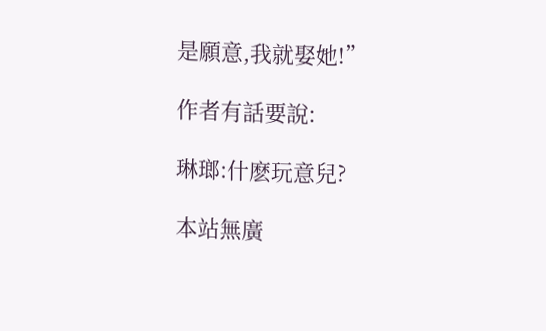是願意,我就娶她!”

作者有話要說:

琳瑯:什麽玩意兒?

本站無廣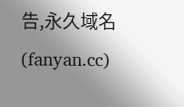告,永久域名(fanyan.cc)